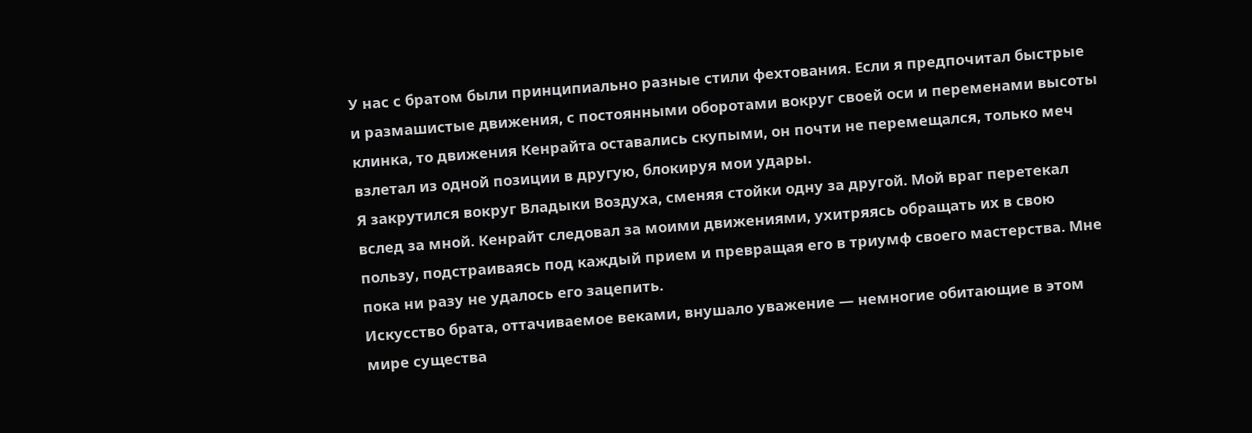У нас с братом были принципиально разные стили фехтования. Если я предпочитал быстрые и размашистые движения, с постоянными оборотами вокруг своей оси и переменами высоты клинка, то движения Кенрайта оставались скупыми, он почти не перемещался, только меч взлетал из одной позиции в другую, блокируя мои удары.
Я закрутился вокруг Владыки Воздуха, сменяя стойки одну за другой. Мой враг перетекал вслед за мной. Кенрайт следовал за моими движениями, ухитряясь обращать их в свою пользу, подстраиваясь под каждый прием и превращая его в триумф своего мастерства. Мне пока ни разу не удалось его зацепить.
Искусство брата, оттачиваемое веками, внушало уважение — немногие обитающие в этом мире существа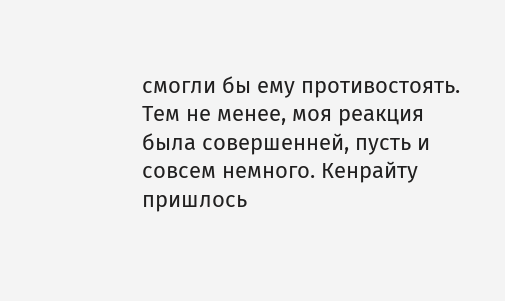смогли бы ему противостоять. Тем не менее, моя реакция была совершенней, пусть и совсем немного. Кенрайту пришлось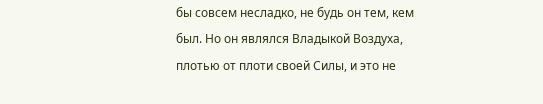бы совсем несладко, не будь он тем, кем был. Но он являлся Владыкой Воздуха, плотью от плоти своей Силы, и это не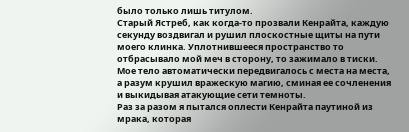было только лишь титулом.
Старый Ястреб, как когда-то прозвали Кенрайта, каждую секунду воздвигал и рушил плоскостные щиты на пути моего клинка. Уплотнившееся пространство то отбрасывало мой меч в сторону, то зажимало в тиски. Мое тело автоматически передвигалось с места на места, а разум крушил вражескую магию, сминая ее сочленения и выкидывая атакующие сети темноты.
Раз за разом я пытался оплести Кенрайта паутиной из мрака, которая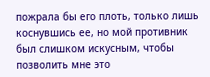пожрала бы его плоть, только лишь коснувшись ее, но мой противник был слишком искусным, чтобы позволить мне это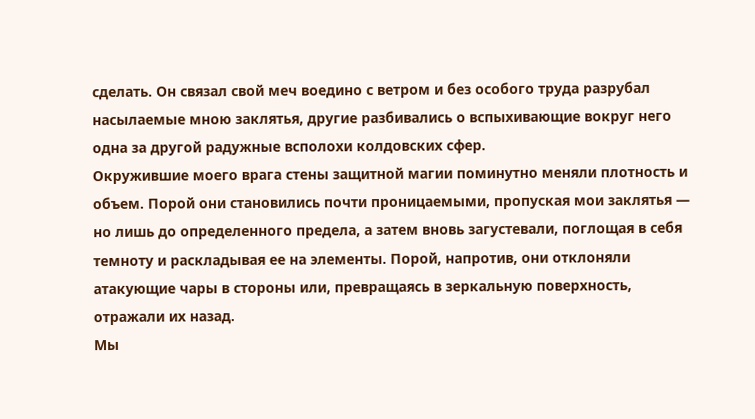сделать. Он связал свой меч воедино с ветром и без особого труда разрубал насылаемые мною заклятья, другие разбивались о вспыхивающие вокруг него одна за другой радужные всполохи колдовских сфер.
Окружившие моего врага стены защитной магии поминутно меняли плотность и объем. Порой они становились почти проницаемыми, пропуская мои заклятья — но лишь до определенного предела, а затем вновь загустевали, поглощая в себя темноту и раскладывая ее на элементы. Порой, напротив, они отклоняли атакующие чары в стороны или, превращаясь в зеркальную поверхность, отражали их назад.
Мы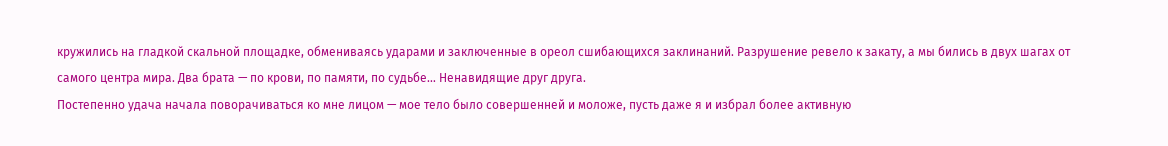кружились на гладкой скальной площадке, обмениваясь ударами и заключенные в ореол сшибающихся заклинаний. Разрушение ревело к закату, а мы бились в двух шагах от самого центра мира. Два брата — по крови, по памяти, по судьбе… Ненавидящие друг друга.
Постепенно удача начала поворачиваться ко мне лицом — мое тело было совершенней и моложе, пусть даже я и избрал более активную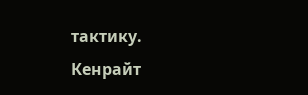тактику. Кенрайт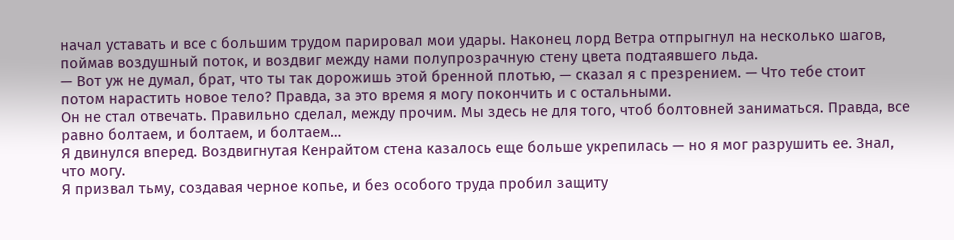начал уставать и все с большим трудом парировал мои удары. Наконец лорд Ветра отпрыгнул на несколько шагов, поймав воздушный поток, и воздвиг между нами полупрозрачную стену цвета подтаявшего льда.
— Вот уж не думал, брат, что ты так дорожишь этой бренной плотью, — сказал я с презрением. — Что тебе стоит потом нарастить новое тело? Правда, за это время я могу покончить и с остальными.
Он не стал отвечать. Правильно сделал, между прочим. Мы здесь не для того, чтоб болтовней заниматься. Правда, все равно болтаем, и болтаем, и болтаем…
Я двинулся вперед. Воздвигнутая Кенрайтом стена казалось еще больше укрепилась — но я мог разрушить ее. Знал, что могу.
Я призвал тьму, создавая черное копье, и без особого труда пробил защиту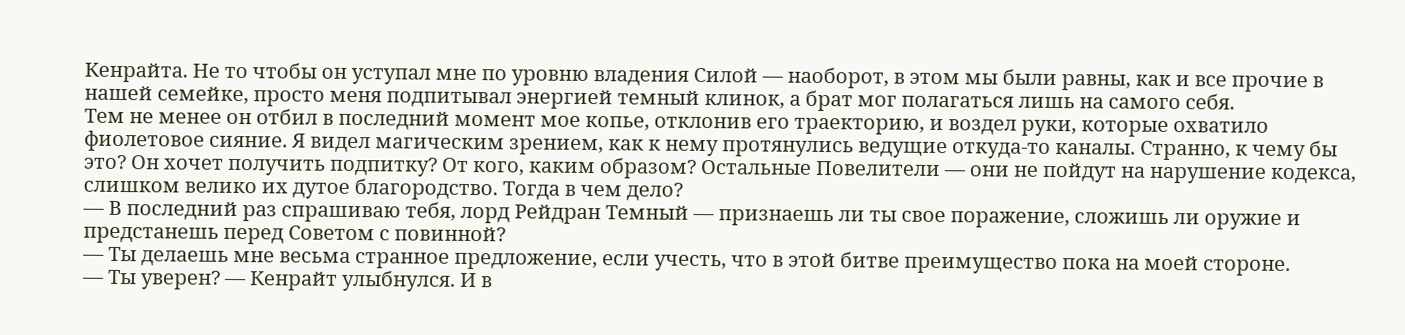Кенрайта. Не то чтобы он уступал мне по уровню владения Силой — наоборот, в этом мы были равны, как и все прочие в нашей семейке, просто меня подпитывал энергией темный клинок, а брат мог полагаться лишь на самого себя.
Тем не менее он отбил в последний момент мое копье, отклонив его траекторию, и воздел руки, которые охватило фиолетовое сияние. Я видел магическим зрением, как к нему протянулись ведущие откуда-то каналы. Странно, к чему бы это? Он хочет получить подпитку? От кого, каким образом? Остальные Повелители — они не пойдут на нарушение кодекса, слишком велико их дутое благородство. Тогда в чем дело?
— В последний раз спрашиваю тебя, лорд Рейдран Темный — признаешь ли ты свое поражение, сложишь ли оружие и предстанешь перед Советом с повинной?
— Ты делаешь мне весьма странное предложение, если учесть, что в этой битве преимущество пока на моей стороне.
— Ты уверен? — Кенрайт улыбнулся. И в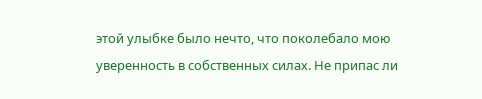этой улыбке было нечто, что поколебало мою уверенность в собственных силах. Не припас ли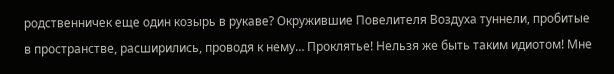родственничек еще один козырь в рукаве? Окружившие Повелителя Воздуха туннели, пробитые в пространстве, расширились, проводя к нему… Проклятье! Нельзя же быть таким идиотом! Мне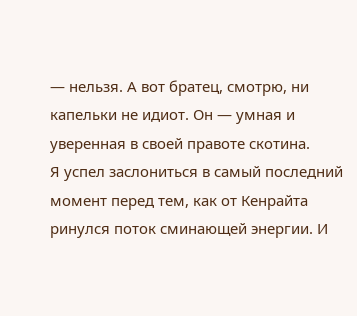— нельзя. А вот братец, смотрю, ни капельки не идиот. Он — умная и уверенная в своей правоте скотина.
Я успел заслониться в самый последний момент перед тем, как от Кенрайта ринулся поток сминающей энергии. И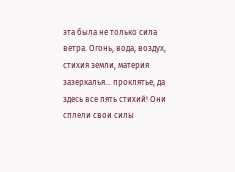эта была не только сила ветра. Огонь, вода, воздух, стихия земли, материя зазеркалья… проклятье, да здесь все пять стихий! Они сплели свои силы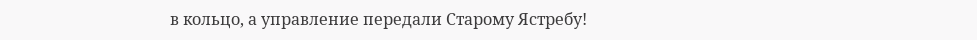в кольцо, а управление передали Старому Ястребу!